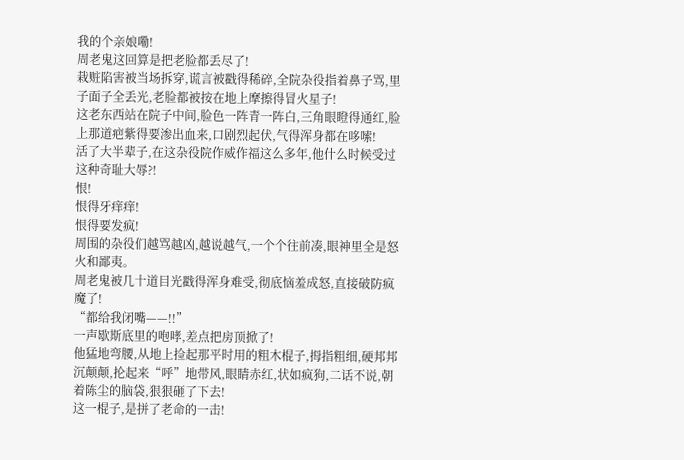我的个亲娘嘞!
周老鬼这回算是把老脸都丢尽了!
栽赃陷害被当场拆穿,谎言被戳得稀碎,全院杂役指着鼻子骂,里子面子全丢光,老脸都被按在地上摩擦得冒火星子!
这老东西站在院子中间,脸色一阵青一阵白,三角眼瞪得通红,脸上那道疤紫得要渗出血来,口剧烈起伏,气得浑身都在哆嗦!
活了大半辈子,在这杂役院作威作福这么多年,他什么时候受过这种奇耻大辱?!
恨!
恨得牙痒痒!
恨得要发疯!
周围的杂役们越骂越凶,越说越气,一个个往前凑,眼神里全是怒火和鄙夷。
周老鬼被几十道目光戳得浑身难受,彻底恼羞成怒,直接破防疯魔了!
“都给我闭嘴——!!”
一声歇斯底里的咆哮,差点把房顶掀了!
他猛地弯腰,从地上捡起那平时用的粗木棍子,拇指粗细,硬邦邦沉颠颠,抡起来“呼”地带风,眼睛赤红,状如疯狗,二话不说,朝着陈尘的脑袋,狠狠砸了下去!
这一棍子,是拼了老命的一击!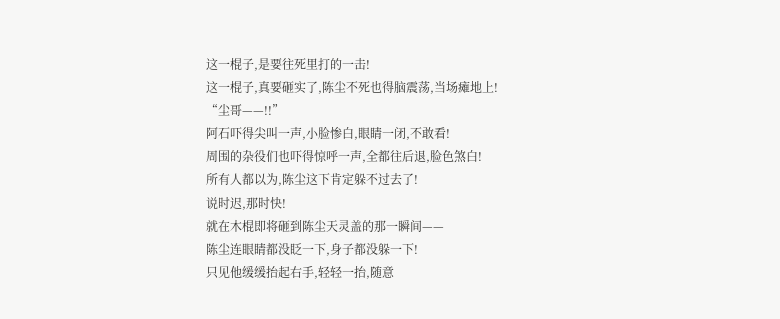这一棍子,是要往死里打的一击!
这一棍子,真要砸实了,陈尘不死也得脑震荡,当场瘫地上!
“尘哥——!!”
阿石吓得尖叫一声,小脸惨白,眼睛一闭,不敢看!
周围的杂役们也吓得惊呼一声,全都往后退,脸色煞白!
所有人都以为,陈尘这下肯定躲不过去了!
说时迟,那时快!
就在木棍即将砸到陈尘天灵盖的那一瞬间——
陈尘连眼睛都没眨一下,身子都没躲一下!
只见他缓缓抬起右手,轻轻一抬,随意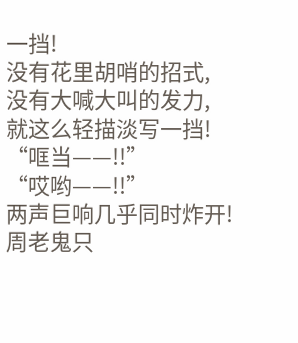一挡!
没有花里胡哨的招式,
没有大喊大叫的发力,
就这么轻描淡写一挡!
“哐当——!!”
“哎哟——!!”
两声巨响几乎同时炸开!
周老鬼只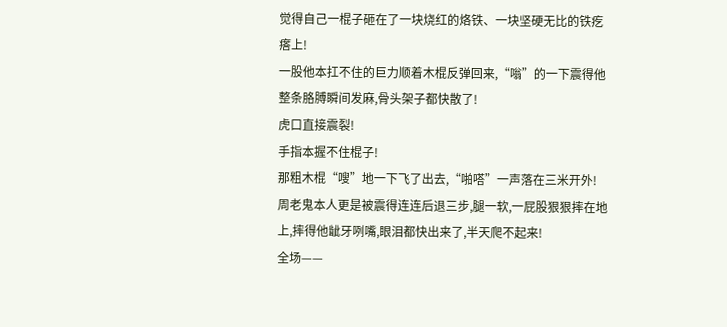觉得自己一棍子砸在了一块烧红的烙铁、一块坚硬无比的铁疙瘩上!
一股他本扛不住的巨力顺着木棍反弹回来,“嗡”的一下震得他整条胳膊瞬间发麻,骨头架子都快散了!
虎口直接震裂!
手指本握不住棍子!
那粗木棍“嗖”地一下飞了出去,“啪嗒”一声落在三米开外!
周老鬼本人更是被震得连连后退三步,腿一软,一屁股狠狠摔在地上,摔得他龇牙咧嘴,眼泪都快出来了,半天爬不起来!
全场——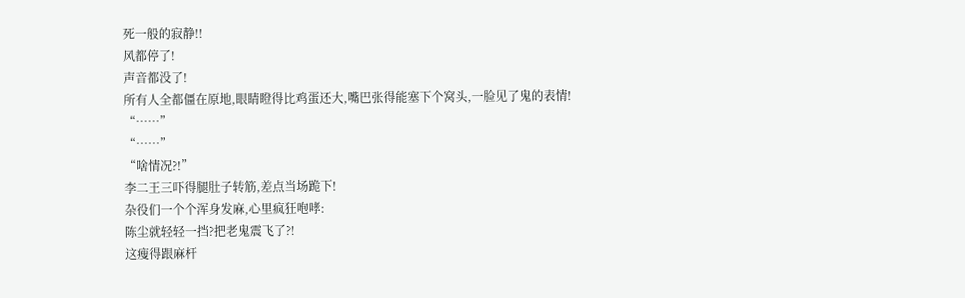死一般的寂静!!
风都停了!
声音都没了!
所有人全都僵在原地,眼睛瞪得比鸡蛋还大,嘴巴张得能塞下个窝头,一脸见了鬼的表情!
“……”
“……”
“啥情况?!”
李二王三吓得腿肚子转筋,差点当场跪下!
杂役们一个个浑身发麻,心里疯狂咆哮:
陈尘就轻轻一挡?把老鬼震飞了?!
这瘦得跟麻杆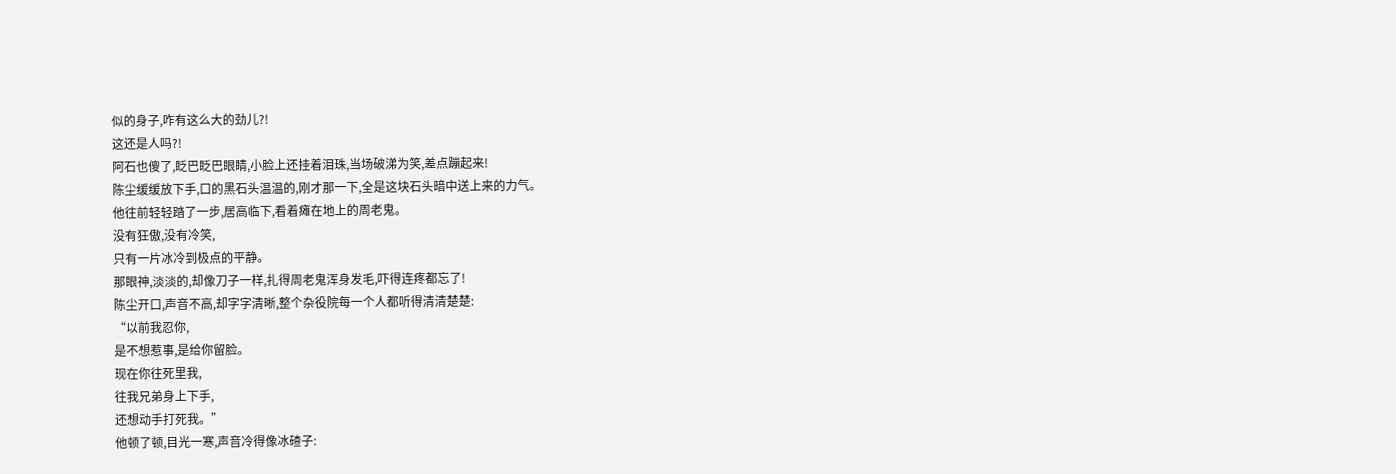似的身子,咋有这么大的劲儿?!
这还是人吗?!
阿石也傻了,眨巴眨巴眼睛,小脸上还挂着泪珠,当场破涕为笑,差点蹦起来!
陈尘缓缓放下手,口的黑石头温温的,刚才那一下,全是这块石头暗中送上来的力气。
他往前轻轻踏了一步,居高临下,看着瘫在地上的周老鬼。
没有狂傲,没有冷笑,
只有一片冰冷到极点的平静。
那眼神,淡淡的,却像刀子一样,扎得周老鬼浑身发毛,吓得连疼都忘了!
陈尘开口,声音不高,却字字清晰,整个杂役院每一个人都听得清清楚楚:
“以前我忍你,
是不想惹事,是给你留脸。
现在你往死里我,
往我兄弟身上下手,
还想动手打死我。”
他顿了顿,目光一寒,声音冷得像冰碴子: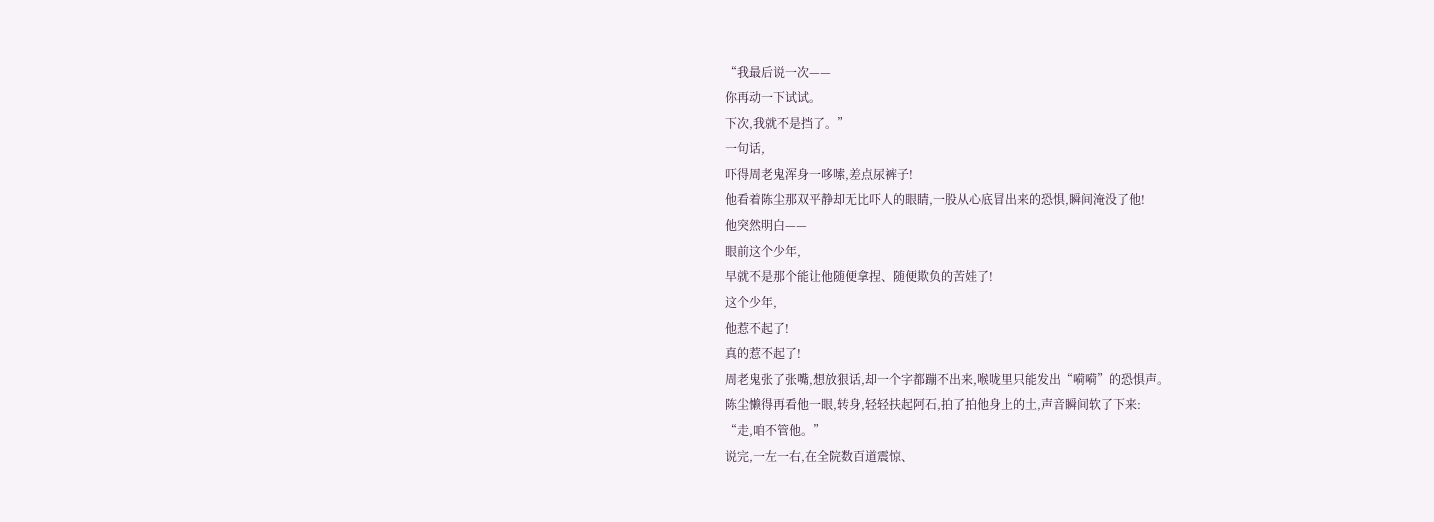“我最后说一次——
你再动一下试试。
下次,我就不是挡了。”
一句话,
吓得周老鬼浑身一哆嗦,差点尿裤子!
他看着陈尘那双平静却无比吓人的眼睛,一股从心底冒出来的恐惧,瞬间淹没了他!
他突然明白——
眼前这个少年,
早就不是那个能让他随便拿捏、随便欺负的苦娃了!
这个少年,
他惹不起了!
真的惹不起了!
周老鬼张了张嘴,想放狠话,却一个字都蹦不出来,喉咙里只能发出“嗬嗬”的恐惧声。
陈尘懒得再看他一眼,转身,轻轻扶起阿石,拍了拍他身上的土,声音瞬间软了下来:
“走,咱不管他。”
说完,一左一右,在全院数百道震惊、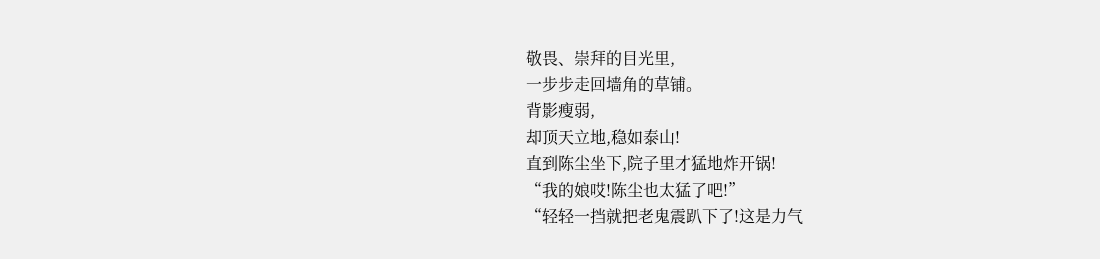敬畏、崇拜的目光里,
一步步走回墙角的草铺。
背影瘦弱,
却顶天立地,稳如泰山!
直到陈尘坐下,院子里才猛地炸开锅!
“我的娘哎!陈尘也太猛了吧!”
“轻轻一挡就把老鬼震趴下了!这是力气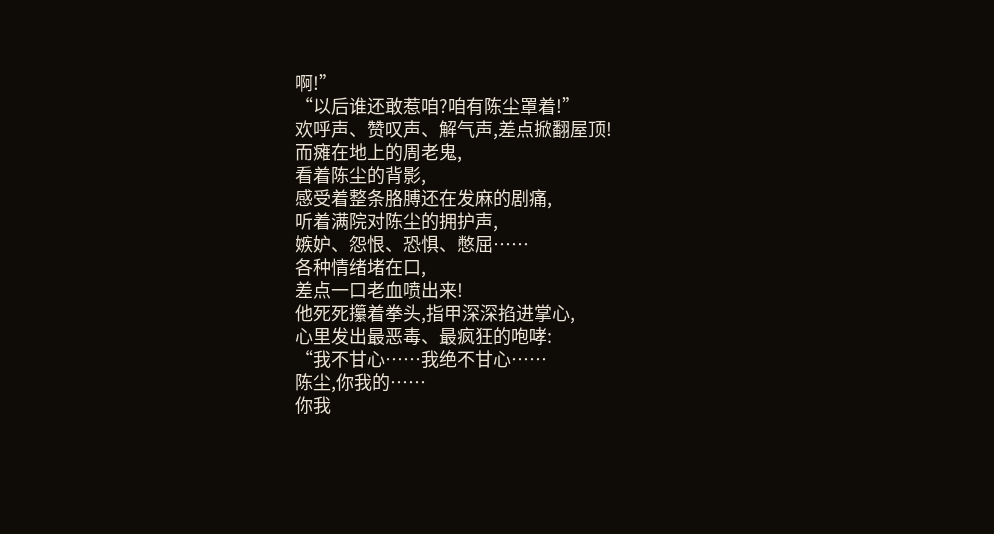啊!”
“以后谁还敢惹咱?咱有陈尘罩着!”
欢呼声、赞叹声、解气声,差点掀翻屋顶!
而瘫在地上的周老鬼,
看着陈尘的背影,
感受着整条胳膊还在发麻的剧痛,
听着满院对陈尘的拥护声,
嫉妒、怨恨、恐惧、憋屈……
各种情绪堵在口,
差点一口老血喷出来!
他死死攥着拳头,指甲深深掐进掌心,
心里发出最恶毒、最疯狂的咆哮:
“我不甘心……我绝不甘心……
陈尘,你我的……
你我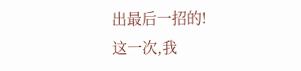出最后一招的!
这一次,我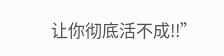让你彻底活不成!!”